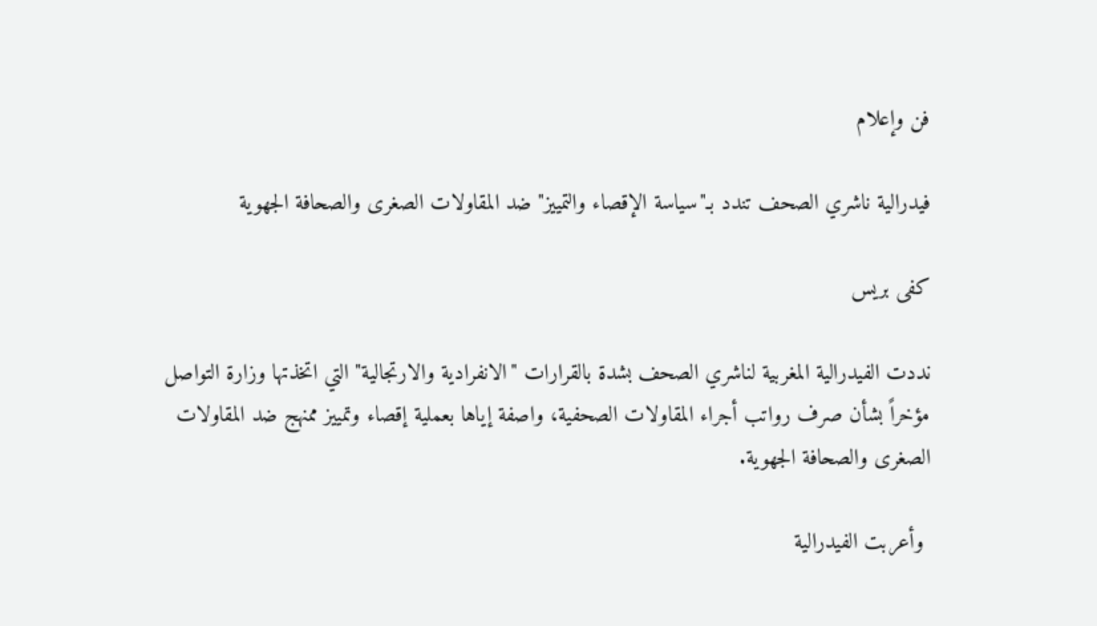فن وإعلام

فيدرالية ناشري الصحف تندد بـ"سياسة الإقصاء والتمييز" ضد المقاولات الصغرى والصحافة الجهوية

كفى بريس

نددت الفيدرالية المغربية لناشري الصحف بشدة بالقرارات "الانفرادية والارتجالية" التي اتخذتها وزارة التواصل مؤخراً بشأن صرف رواتب أجراء المقاولات الصحفية، واصفة إياها بعملية إقصاء وتمييز ممنهج ضد المقاولات الصغرى والصحافة الجهوية.

 وأعربت الفيدرالية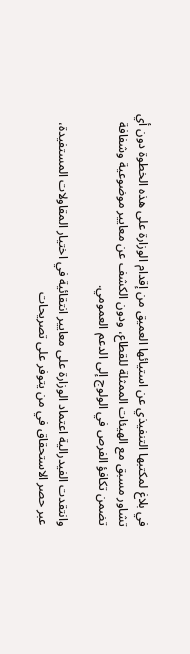في بلاغ لمكتبها التنفيذي عن استيائها العميق من إقدام الوزارة على هذه الخطوة دون أي تشاور مسبق مع الهيئات الممثلة للقطاع، ودون الكشف عن معايير موضوعية وشفافة تضمن تكافؤ الفرص في الولوج إلى الدعم العمومي.

وانتقدت الفيدرالية اعتماد الوزارة على معايير انتقائية في اختيار المقاولات المستفيدة، عبر حصر الاستحقاق في من يتوفر على تصريحات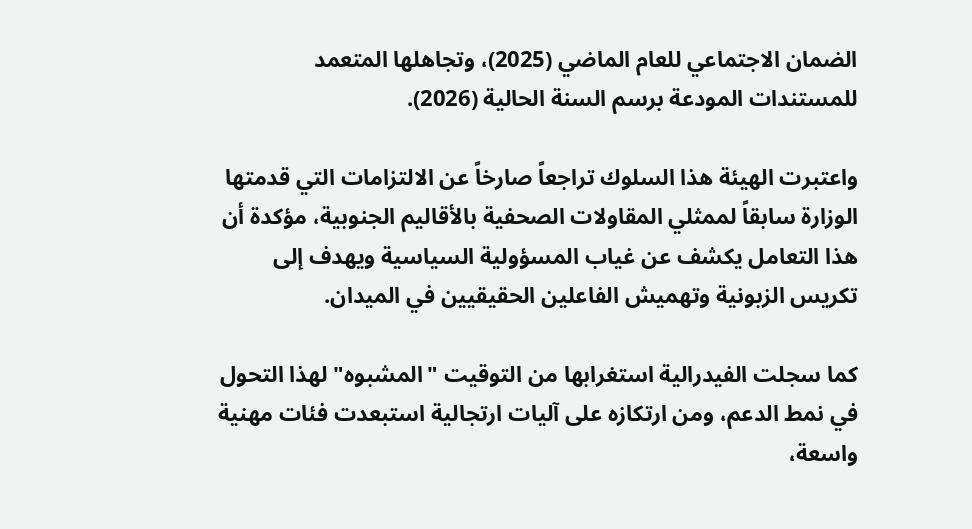الضمان الاجتماعي للعام الماضي (2025)، وتجاهلها المتعمد للمستندات المودعة برسم السنة الحالية (2026).

واعتبرت الهيئة هذا السلوك تراجعاً صارخاً عن الالتزامات التي قدمتها الوزارة سابقاً لممثلي المقاولات الصحفية بالأقاليم الجنوبية، مؤكدة أن هذا التعامل يكشف عن غياب المسؤولية السياسية ويهدف إلى تكريس الزبونية وتهميش الفاعلين الحقيقيين في الميدان.

كما سجلت الفيدرالية استغرابها من التوقيت "المشبوه" لهذا التحول في نمط الدعم، ومن ارتكازه على آليات ارتجالية استبعدت فئات مهنية واسعة،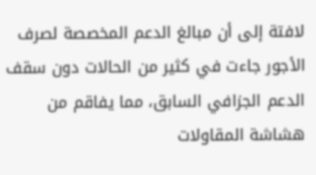لافتة إلى أن مبالغ الدعم المخصصة لصرف الأجور جاءت في كثير من الحالات دون سقف الدعم الجزافي السابق، مما يفاقم من هشاشة المقاولات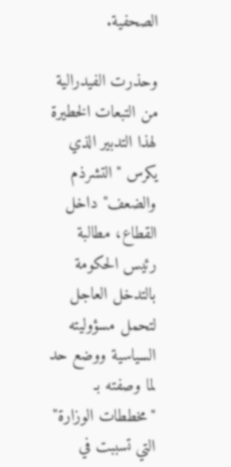الصحفية.

وحذرت الفيدرالية من التبعات الخطيرة لهذا التدبير الذي يكرس "التشرذم والضعف" داخل القطاع، مطالبة رئيس الحكومة بالتدخل العاجل لتحمل مسؤوليته السياسية ووضع حد لما وصفته بـ "مخططات الوزارة" التي تسببت في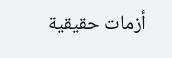أزمات حقيقية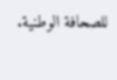للصحافة الوطنية.